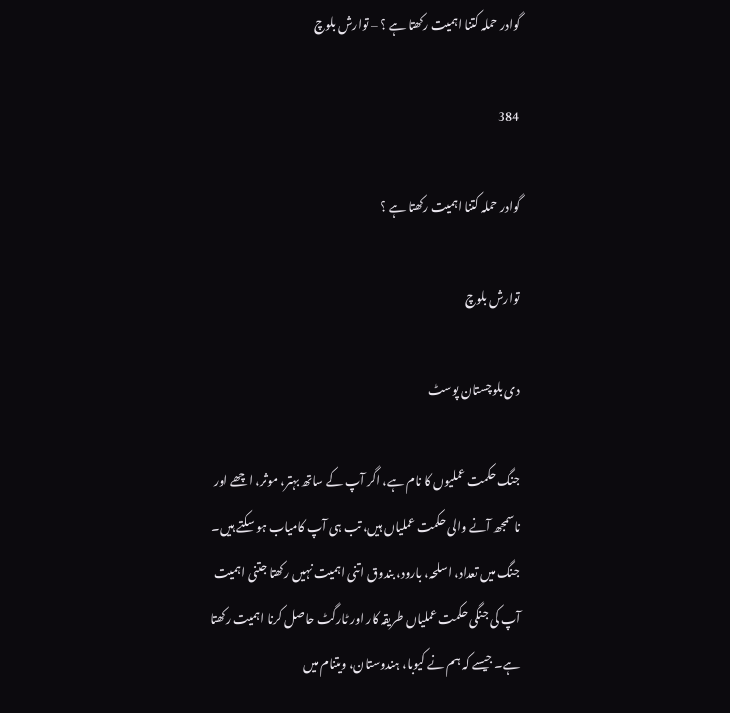گوادر حملہ کتنا اہمیت رکھتا ہے ؟ – توارش بلوچ

384

گوادر حملہ کتنا اہمیت رکھتا ہے ؟

توارش بلوچ

دی بلوچستان پوسٹ

جنگ حکمت عملیوں کا نام ہے، اگر آپ کے ساتھ بہتر، موثر، اچھے اور ناسمجھ آنے والی حکمت عملیاں ہیں، تب ہی آپ کامیاب ہو سکتے ہیں۔ جنگ میں تعداد، اسلحہ، بارود، بندوق اتنی اہمیت نہیں رکھتا جتنی اہمیت آپ کی جنگی حکمت عملیاں طریقہ کار اور ٹارگٹ حاصل کرنا اہمیت رکھتا ہے۔ جیسے کہ ہم نے کیوبا، ہندوستان، ویتنام میں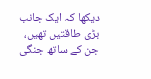دیکھا کہ ایک جانب بڑی طاقتیں تھیں، جن کے ساتھ جنگی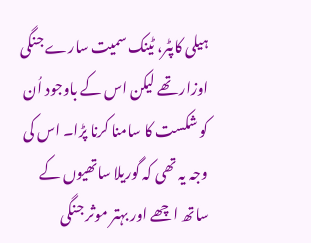ہیلی کاپٹر، ٹینک سمیت سارے جنگی اوزار تھے لیکن اس کے باوجود اُن کو شکست کا سامنا کرنا پڑا۔ اس کی وجہ یہ تھی کہ گوریلا ساتھیوں کے ساتھ اچھے اور بہتر موثر جنگی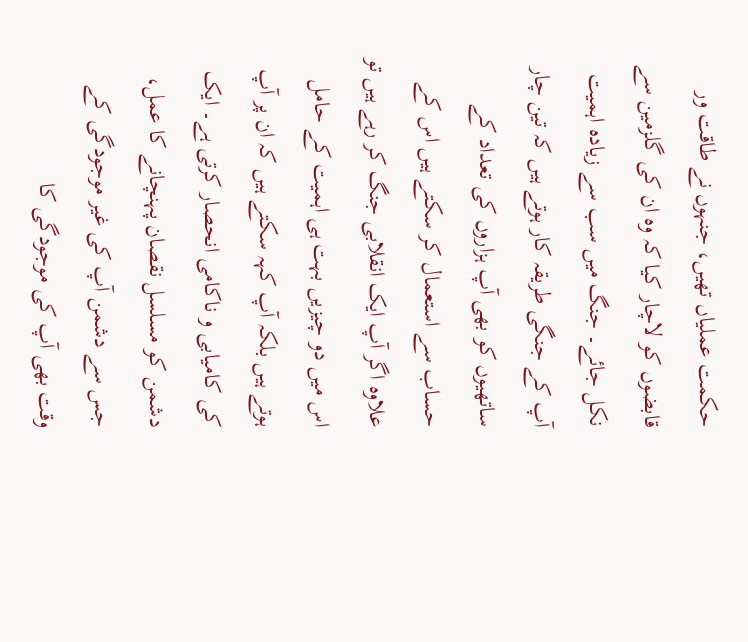حکمت عملیاں تھیں، جنہوں نے طاقت ور قابضوں کو لاچار کیا کہ وہ ان کی گلزمین سے نکل جائے۔ جنگ میں سب سے زیادہ اہمیت آپ کے جنگی طریقہ کار ہوتے ہیں کہ تین چار ساتھیوں کو بھی آپ ہزاروں کی تعداد کے حساب سے استعمال کر سکتے ہیں اس کے علاوہ اگر آپ ایک انقلابی جنگ کر رہے ہیں تو اس میں دو چیزیں بہت ہی اہمیت کے حامل ہوتے ہیں بلکہ آپ کہہ سکتے ہیں کہ ان پر آپ کی کامیابی و ناکامی انحصار کرتی ہے۔ ایک دشمن کو مسلسل نقصان پہنچانے کا عمل، جس سے دشمن آپ کی غیر موجودگی کے وقت بھی آپ کی موجودگی کا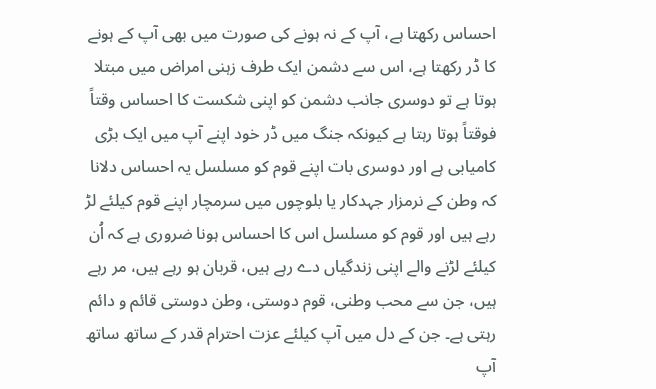احساس رکھتا ہے، آپ کے نہ ہونے کی صورت میں بھی آپ کے ہونے کا ڈر رکھتا ہے، اس سے دشمن ایک طرف زہنی امراض میں مبتلا ہوتا ہے تو دوسری جانب دشمن کو اپنی شکست کا احساس وقتاً فوقتاً ہوتا رہتا ہے کیونکہ جنگ میں ڈر خود اپنے آپ میں ایک بڑی کامیابی ہے اور دوسری بات اپنے قوم کو مسلسل یہ احساس دلانا کہ وطن کے نرمزار جہدکار یا بلوچوں میں سرمچار اپنے قوم کیلئے لڑ رہے ہیں اور قوم کو مسلسل اس کا احساس ہونا ضروری ہے کہ اُن کیلئے لڑنے والے اپنی زندگیاں دے رہے ہیں، قربان ہو رہے ہیں، مر رہے ہیں، جن سے محب وطنی، قوم دوستی، وطن دوستی قائم و دائم رہتی ہے۔ جن کے دل میں آپ کیلئے عزت احترام قدر کے ساتھ ساتھ آپ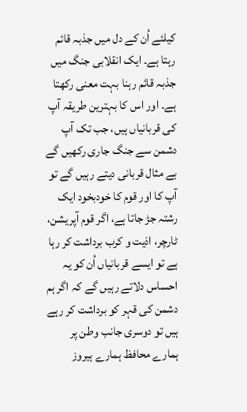کیلئے اُن کے دل میں جذبہ قائم رہتا ہے۔ ایک انقلابی جنگ میں جذبہ قائم رہنا بہت معنی رکھتا ہے۔ اور اس کا بہترین طریقہ آپ کی قربانیاں ہیں، جب تک آپ دشمن سے جنگ جاری رکھیں گے بے مثال قربانی دیتے رہیں گے تو آپ کا اور قوم کا خودبخود ایک رشتہ جڑ جاتا ہے، اگر قوم آپریشن، ٹارچر، اذیت و کرب برداشت کر رہا ہے تو ایسے قربانیاں اُن کو یہ احساس دلاتے رہیں گے کہ اگر ہم دشمن کی قہر کو برداشت کر رہے ہیں تو دوسری جانب وطن پر ہمارے محافظ ہمارے ہیروز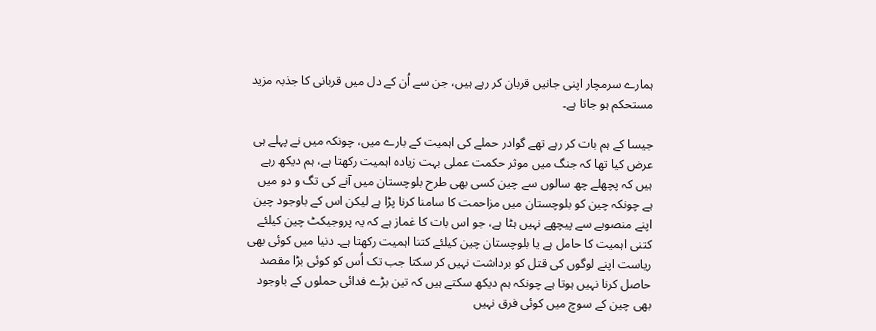ہمارے سرمچار اپنی جانیں قربان کر رہے ہیں، جن سے اُن کے دل میں قربانی کا جذبہ مزید مستحکم ہو جاتا ہے۔

جیسا کے ہم بات کر رہے تھے گوادر حملے کی اہمیت کے بارے میں، چونکہ میں نے پہلے ہی عرض کیا تھا کہ جنگ میں موثر حکمت عملی بہت زیادہ اہمیت رکھتا ہے، ہم دیکھ رہے ہیں کہ پچھلے چھ سالوں سے چین کسی بھی طرح بلوچستان میں آنے کی تگ و دو میں ہے چونکہ چین کو بلوچستان میں مزاحمت کا سامنا کرنا پڑا ہے لیکن اس کے باوجود چین اپنے منصوبے سے پیچھے نہیں ہٹا ہے، جو اس بات کا غماز ہے کہ یہ پروجیکٹ چین کیلئے کتنی اہمیت کا حامل ہے یا بلوچستان چین کیلئے کتنا اہمیت رکھتا ہے۔ دنیا میں کوئی بھی ریاست اپنے لوگوں کی قتل کو برداشت نہیں کر سکتا جب تک اُس کو کوئی بڑا مقصد حاصل کرنا نہیں ہوتا ہے چونکہ ہم دیکھ سکتے ہیں کہ تین بڑے فدائی حملوں کے باوجود بھی چین کے سوچ میں کوئی فرق نہیں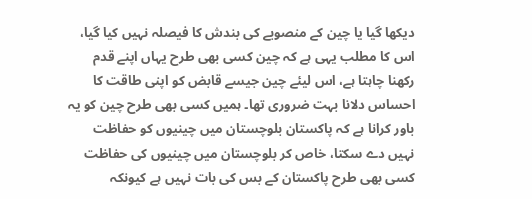دیکھا گیا یا چین کے منصوبے کی بندش کا فیصلہ نہیں کیا گیا، اس کا مطلب یہی ہے کہ چین کسی بھی طرح یہاں اپنے قدم رکھنا چاہتا ہے، اس لیئے چین جیسے قابض کو اپنی طاقت کا احساس دلانا بہت ضروری تھا۔ ہمیں کسی بھی طرح چین کو یہ باور کرانا ہے کہ پاکستان بلوچستان میں چینیوں کو حفاظت نہیں دے سکتا، خاص کر بلوچستان میں چینیوں کی حفاظت کسی بھی طرح پاکستان کے بس کی بات نہیں ہے کیونکہ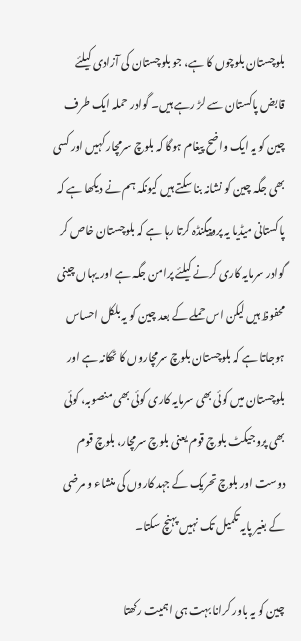بلوچستان بلوچوں کا ہے، جو بلوچستان کی آزادی کیلئے قابض پاکستان سے لڑ رہے ہیں۔ گوادر حملہ ایک طرف چین کو یہ ایک واضح پیغام ہوگا کہ بلوچ سرمچار کہیں اور کسی بھی جگہ چین کو نشانہ بنا سکتے ہیں کیونکہ ہم نے دیکھا ہے کہ پاکستانی میڈیا یہ پروپیگنڈہ کرتا رہا ہے کہ بلوچستان خاص کر گوادر سرمایہ کاری کرنے کیلئے پرامن جگہ ہے اور یہاں چینی محفوظ ہیں لیکن اس حملے کے بعد چین کو یہ بلکل احساس ہوجاتا ہے کہ بلوچستان بلوچ سرمچاروں کا ٹھکانہ ہے اور بلوچستان میں کوئی بھی سرمایہ کاری کوئی بھی منصوبہ، کوئی بھی پروجیکٹ بلوچ قوم یعنی بلوچ سرمچار، بلوچ قوم دوست اور بلوچ تحریک کے جہد کاروں کی منشاء و مرضی کے بغیر پایہ تکمیل تک نہیں پہنچ سکتا۔

چین کو یہ باور کرانا بہت ہی اہمیت رکھتا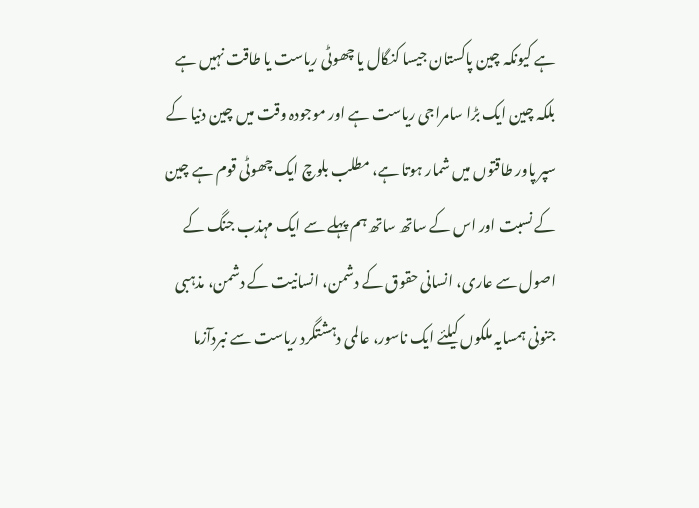ہے کیونکہ چین پاکستان جیسا کنگال یا چھوٹی ریاست یا طاقت نہیں ہے بلکہ چین ایک بڑا سامراجی ریاست ہے اور موجودہ وقت میں چین دنیا کے سپر پاور طاقتوں میں شمار ہوتا ہے، مطلب بلوچ ایک چھوٹی قوم ہے چین کے نسبت اور اس کے ساتھ ساتھ ہم پہلے سے ایک مہذب جنگ کے اصول سے عاری، انسانی حقوق کے دشمن، انسانیت کے دشمن، مذہبی جنونی ہمسایہ ملکوں کیلئے ایک ناسور، عالمی دہشتگرد ریاست سے نبردآزما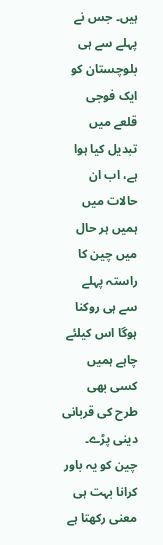ہیں۔ جس نے پہلے سے ہی بلوچستان کو ایک فوجی قلعے میں تبدیل کیا ہوا ہے، اب ان حالات میں ہمیں ہر حال میں چین کا راستہ پہلے سے ہی روکنا ہوگا اس کیلئے چاہے ہمیں کسی بھی طرح کی قربانی دینی پڑے۔ چین کو یہ باور کرانا بہت ہی معنی رکھتا ہے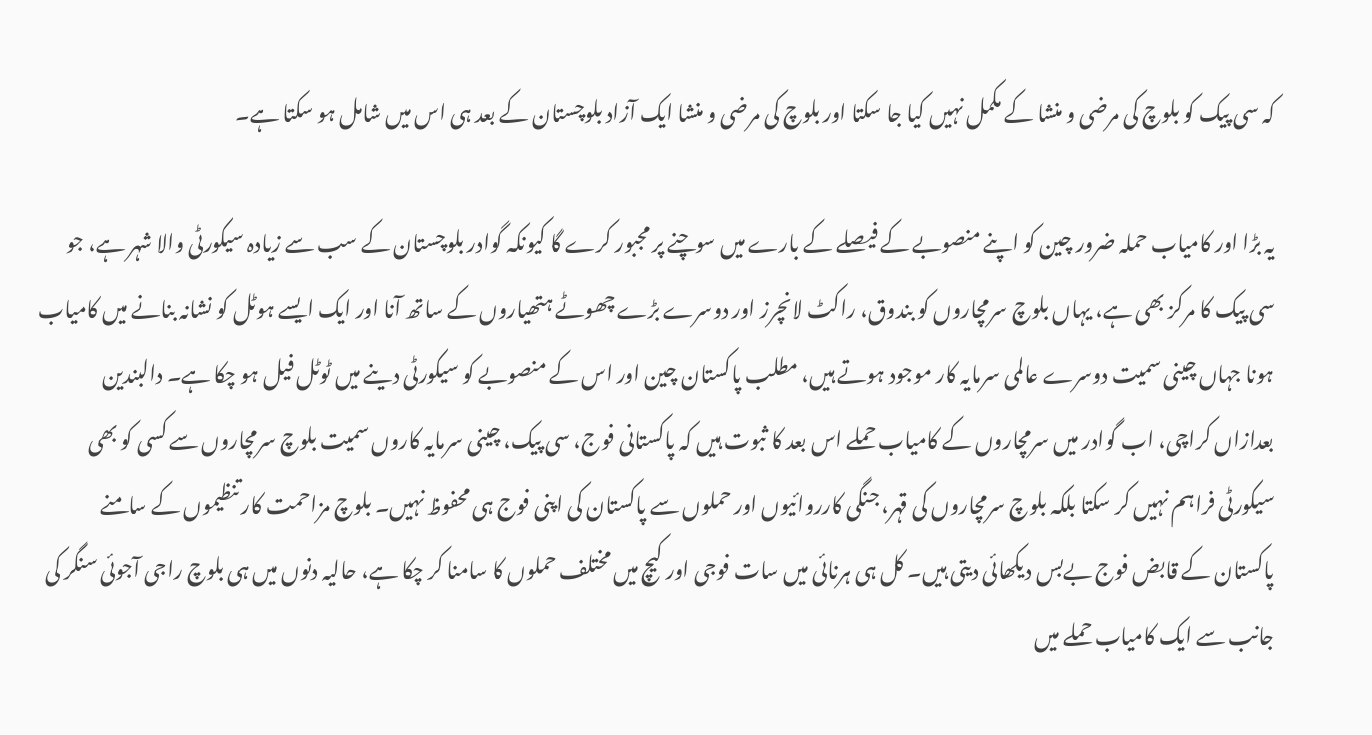کہ سی پیک کو بلوچ کی مرضی و منشا کے مکمل نہیں کیا جا سکتا اور بلوچ کی مرضی و منشا ایک آزاد بلوچستان کے بعد ہی اس میں شامل ہو سکتا ہے۔

یہ بڑا اور کامیاب حملہ ضرور چین کو اپنے منصوبے کے فیصلے کے بارے میں سوچنے پر مجبور کرے گا کیونکہ گوادر بلوچستان کے سب سے زیادہ سیکورٹی والا شہر ہے، جو سی پیک کا مرکز بھی ہے، یہاں بلوچ سرمچاروں کو بندوق، راکٹ لانچرز اور دوسرے بڑے چھوٹے ہتھیاروں کے ساتھ آنا اور ایک ایسے ہوٹل کو نشانہ بنانے میں کامیاب ہونا جہاں چینی سمیت دوسرے عالمی سرمایہ کار موجود ہوتے ہیں، مطلب پاکستان چین اور اس کے منصوبے کو سیکورٹی دینے میں ٹوٹل فیل ہو چکا ہے۔ دالبندین بعدازاں کراچی، اب گوادر میں سرمچاروں کے کامیاب حملے اس بعد کا ثبوت ہیں کہ پاکستانی فوج، سی پیک، چینی سرمایہ کاروں سمیت بلوچ سرمچاروں سے کسی کو بھی سیکورٹی فراہم نہیں کر سکتا بلکہ بلوچ سرمچاروں کی قہر، جنگی کارروائیوں اور حملوں سے پاکستان کی اپنی فوج ہی محفوظ نہیں۔ بلوچ مزاحمت کار تنظیموں کے سامنے پاکستان کے قابض فوج بےبس دیکھائی دیتی ہیں۔ کل ہی ہرنائی میں سات فوجی اور کیچ میں مختلف حملوں کا سامنا کر چکا ہے، حالیہ دنوں میں ہی بلوچ راجی آجوئی سنگر کی جانب سے ایک کامیاب حملے میں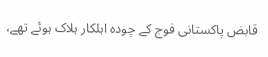قابض پاکستانی فوج کے چودہ اہلکار ہلاک ہوئے تھے،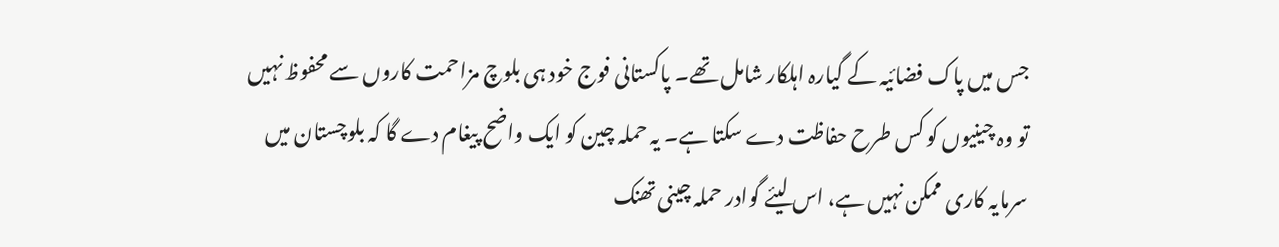جس میں پاک فضائیہ کے گیارہ اہلکار شامل تھے۔ پاکستانی فوج خود ہی بلوچ مزاحمت کاروں سے محفوظ نہیں تو وہ چینیوں کو کس طرح حفاظت دے سکتا ہے۔ یہ حملہ چین کو ایک واضح پیغام دے گا کہ بلوچستان میں سرمایہ کاری ممکن نہیں ہے، اس لیئے گوادر حملہ چینی تھنک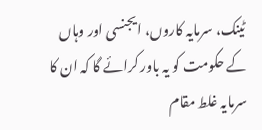ٹینک، سرمایہ کاروں، ایجنسی اور وہاں کے حکومت کو یہ باور کرائے گا کہ ان کا سرمایہ غلط مقام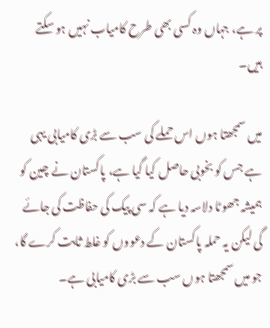پر ہے، جہاں وہ کسی بھی طرح کامیاب نہیں ہو سکتے ہیں۔

میں سمجھتا ہوں اس حملے کی سب سے بڑی کامیابی یہی ہے جس کو بخوبی حاصل کیا گیا ہے، پاکستان نے چین کو ہمیشہ جھوٹا دلاسہ دیا ہے کہ سی پیک کی حفاظت کی جائے گی لیکن یہ حملہ پاکستان کے دعووں کو غلط ثابت کرے گا، جو میں سمجھتا ہوں سب سے بڑی کامیابی ہے۔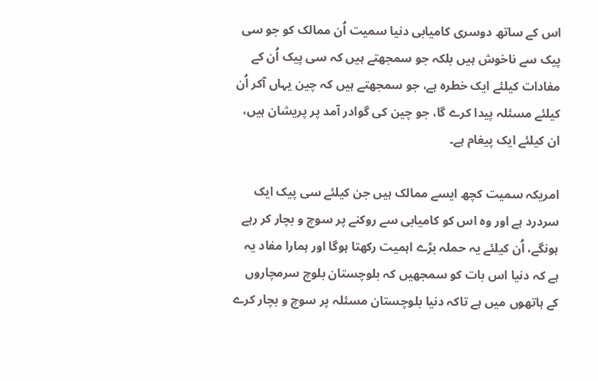اس کے ساتھ دوسری کامیابی دنیا سمیت اُن ممالک کو جو سی پیک سے ناخوش ہیں بلکہ جو سمجھتے ہیں کہ سی پیک اُن کے مفادات کیلئے ایک خطرہ ہے، جو سمجھتے ہیں کہ چین یہاں آکر اُن کیلئے مسئلہ پیدا کرے گا، جو چین کی گوادر آمد پر پریشان ہیں، ان کیلئے ایک پیغام ہے۔

امریکہ سمیت کچھ ایسے ممالک ہیں جن کیلئے سی پیک ایک سردرد ہے اور وہ اس کو کامیابی سے روکنے پر سوچ و بچار کر رہے ہونگے، اُن کیلئے یہ حملہ بڑے اہمیت رکھتا ہوگا اور ہمارا مفاد یہ ہے کہ دنیا اس بات کو سمجھیں کہ بلوچستان بلوچ سرمچاروں کے ہاتھوں میں ہے تاکہ دنیا بلوچستان مسئلہ پر سوچ و بچار کرے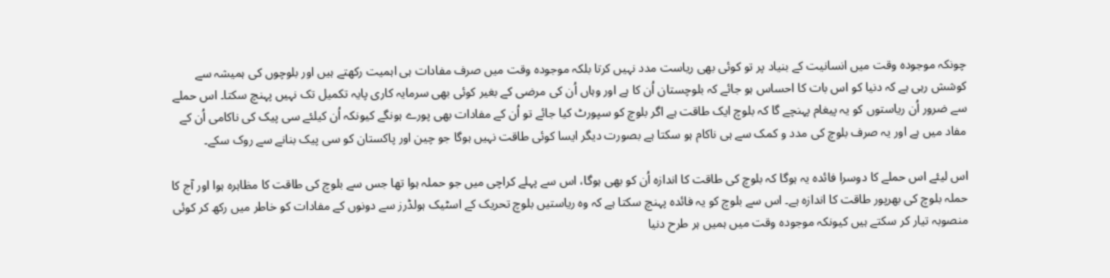چونکہ موجودہ وقت میں انسانیت کے بنیاد پر تو کوئی بھی ریاست مدد نہیں کرتا بلکہ موجودہ وقت میں صرف مفادات ہی اہمیت رکھتے ہیں اور بلوچوں کی ہمیشہ سے کوشش رہی ہے کہ دنیا کو اس بات کا احساس ہو جائے کہ بلوچستان اُن کا ہے اور وہاں اُن کی مرضی کے بغیر کوئی بھی سرمایہ کاری پایہ تکمیل تک نہیں پہنچ سکتا۔ اس حملے سے ضرور اُن ریاستوں کو یہ پیغام پہنچے گا کہ بلوچ ایک طاقت ہے اگر بلوچ کو سپورٹ کیا جائے تو اُن کے مفادات بھی پورے ہونگے کیونکہ اُن کیلئے سی پیک کی ناکامی اُن کے مفاد میں ہے اور یہ صرف بلوچ کی مدد و کمک سے ہی ناکام ہو سکتا ہے بصورت دیگر ایسا کوئی طاقت نہیں ہوگا جو چین اور پاکستان کو سی پیک بنانے سے روک سکے۔

اس لیئے اس حملے کا دوسرا فائدہ یہ ہوگا کہ بلوچ کی طاقت کا اندازہ اُن کو بھی ہوگا، اس سے پہلے کراچی میں جو حملہ ہوا تھا جس سے بلوچ کی طاقت کا مظاہرہ ہوا اور آج کا حملہ بلوچ کی بھرپور طاقت کا اندازہ ہے۔ اس سے بلوچ کو یہ فائدہ پہنچ سکتا ہے کہ وہ ریاستیں بلوچ تحریک کے اسٹیک ہولڈرز سے دونوں کے مفادات کو خاطر میں رکھ کر کوئی منصوبہ تیار کر سکتے ہیں کیونکہ موجودہ وقت میں ہمیں ہر طرح دنیا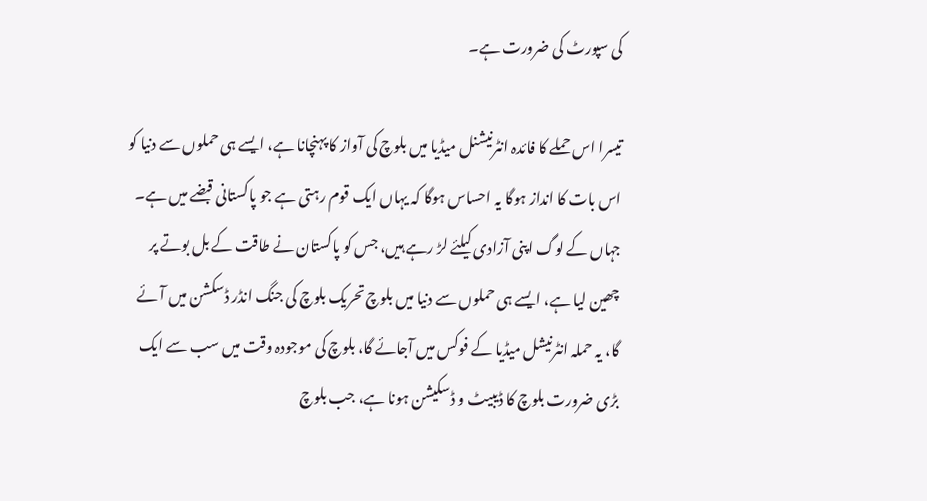کی سپورٹ کی ضرورت ہے۔

تیسرا اس حملے کا فائدہ انٹرنیشنل میڈیا میں بلوچ کی آواز کا پہنچانا ہے، ایسے ہی حملوں سے دنیا کو اس بات کا انداز ہوگا یہ احساس ہوگا کہ یہاں ایک قوم رہتی ہے جو پاکستانی قبضے میں ہے۔ جہاں کے لوگ اپنی آزادی کیلئے لڑ رہے ہیں، جس کو پاکستان نے طاقت کے بل بوتے پر چھین لیا ہے، ایسے ہی حملوں سے دنیا میں بلوچ تحریک بلوچ کی جنگ انڈر ڈسکشن میں آئے گا، یہ حملہ انٹرنیشل میڈیا کے فوکس میں آجائے گا، بلوچ کی موجودہ وقت میں سب سے ایک بڑی ضرورت بلوچ کا ڈیبیٹ و ڈسکیشن ہونا ہے، جب بلوچ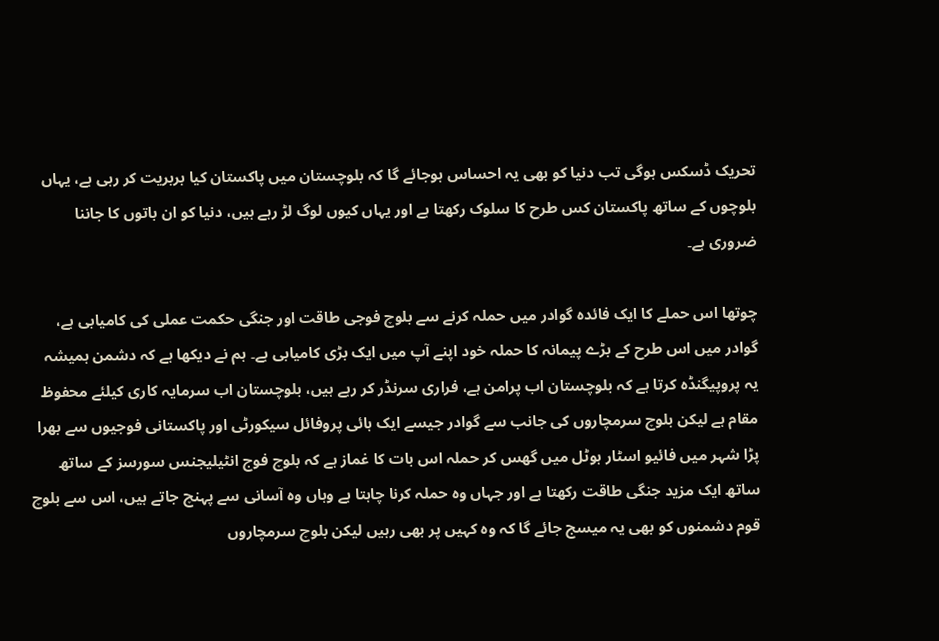تحریک ڈسکس ہوگی تب دنیا کو بھی یہ احساس ہوجائے گا کہ بلوچستان میں پاکستان کیا بربریت کر رہی ہے، یہاں بلوچوں کے ساتھ پاکستان کس طرح کا سلوک رکھتا ہے اور یہاں کیوں لوگ لڑ رہے ہیں، دنیا کو ان باتوں کا جاننا ضروری ہے۔

چوتھا اس حملے کا ایک فائدہ گوادر میں حملہ کرنے سے بلوچ فوجی طاقت اور جنگی حکمت عملی کی کامیابی ہے، گوادر میں اس طرح کے بڑے پیمانہ کا حملہ خود اپنے آپ میں ایک بڑی کامیابی ہے۔ ہم نے دیکھا ہے کہ دشمن ہمیشہ یہ پروپیگنڈہ کرتا ہے کہ بلوچستان اب پرامن ہے، فراری سرنڈر کر رہے ہیں، بلوچستان اب سرمایہ کاری کیلئے محفوظ مقام ہے لیکن بلوچ سرمچاروں کی جانب سے گوادر جیسے ایک ہائی پروفائل سیکورٹی اور پاکستانی فوجیوں سے بھرا پڑا شہر میں فائیو اسٹار ہوٹل میں گھس کر حملہ اس بات کا غماز ہے کہ بلوچ فوج انٹیلیجنس سورسز کے ساتھ ساتھ ایک مزید جنگی طاقت رکھتا ہے اور جہاں وہ حملہ کرنا چاہتا ہے وہاں وہ آسانی سے پہنچ جاتے ہیں، اس سے بلوچ قوم دشمنوں کو بھی یہ میسج جائے گا کہ وہ کہیں پر بھی رہیں لیکن بلوچ سرمچاروں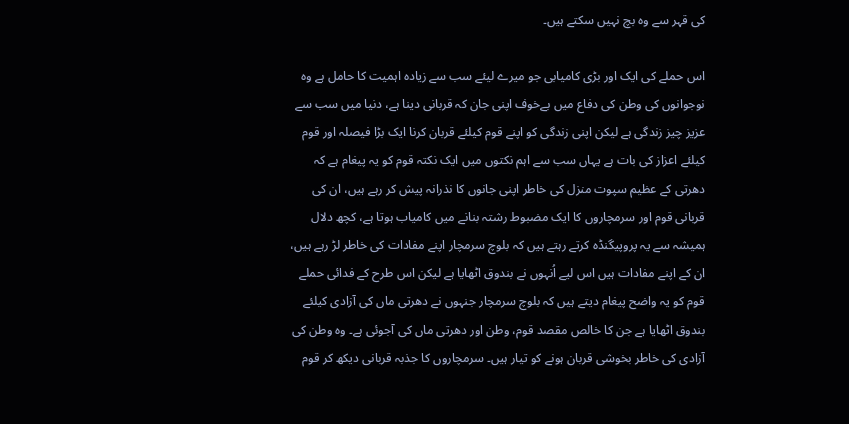کی قہر سے وہ بچ نہیں سکتے ہیں۔

اس حملے کی ایک اور بڑی کامیابی جو میرے لیئے سب سے زیادہ اہمیت کا حامل ہے وہ نوجوانوں کی وطن کی دفاع میں بےخوف اپنی جان کہ قربانی دینا ہے، دنیا میں سب سے عزیز چیز زندگی ہے لیکن اپنی زندگی کو اپنے قوم کیلئے قربان کرنا ایک بڑا فیصلہ اور قوم کیلئے اعزاز کی بات ہے یہاں سب سے اہم نکتوں میں ایک نکتہ قوم کو یہ پیغام ہے کہ دھرتی کے عظیم سپوت منزل کی خاطر اپنی جانوں کا نذرانہ پیش کر رہے ہیں، ان کی قربانی قوم اور سرمچاروں کا ایک مضبوط رشتہ بنانے میں کامیاب ہوتا ہے، کچھ دلال ہمیشہ سے یہ پروپیگنڈہ کرتے رہتے ہیں کہ بلوچ سرمچار اپنے مفادات کی خاطر لڑ رہے ہیں، ان کے اپنے مفادات ہیں اس لیے اُنہوں نے بندوق اٹھایا ہے لیکن اس طرح کے فدائی حملے قوم کو یہ واضح پیغام دیتے ہیں کہ بلوچ سرمچار جنہوں نے دھرتی ماں کی آزادی کیلئے بندوق اٹھایا ہے جن کا خالص مقصد قوم، وطن اور دھرتی ماں کی آجوئی ہے۔ وہ وطن کی آزادی کی خاطر بخوشی قربان ہونے کو تیار ہیں۔ سرمچاروں کا جذبہ قربانی دیکھ کر قوم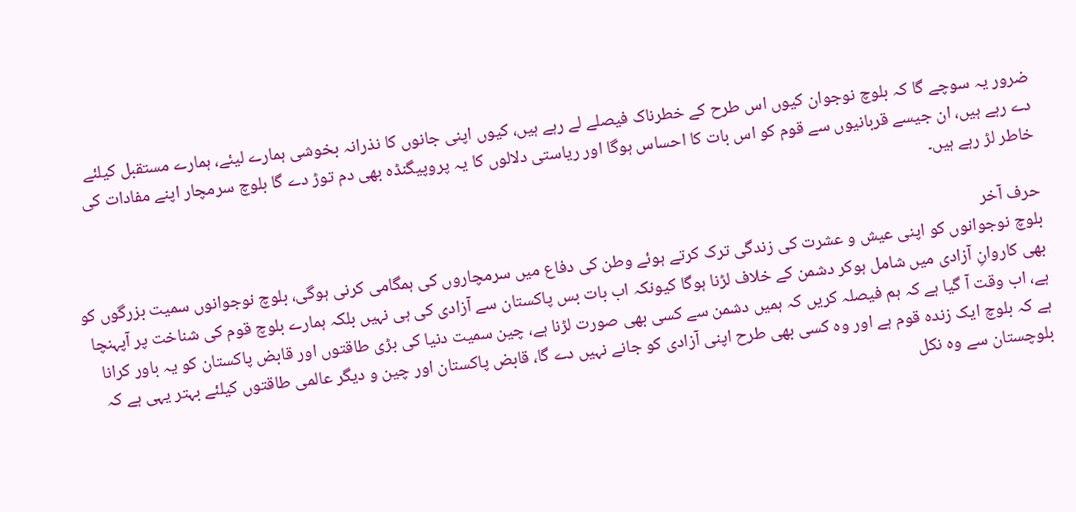ضرور یہ سوچے گا کہ بلوچ نوجوان کیوں اس طرح کے خطرناک فیصلے لے رہے ہیں، کیوں اپنی جانوں کا نذرانہ بخوشی ہمارے لیئے، ہمارے مستقبل کیلئے دے رہے ہیں، ان جیسے قربانیوں سے قوم کو اس بات کا احساس ہوگا اور ریاستی دلالوں کا یہ پروپیگنڈہ بھی دم توڑ دے گا بلوچ سرمچار اپنے مفادات کی خاطر لڑ رہے ہیں۔

حرف آخر
بلوچ نوجوانوں کو اپنی عیش و عشرت کی زندگی ترک کرتے ہوئے وطن کی دفاع میں سرمچاروں کی ہمگامی کرنی ہوگی، بلوچ نوجوانوں سمیت بزرگوں کو بھی کاروانِ آزادی میں شامل ہوکر دشمن کے خلاف لڑنا ہوگا کیونکہ اب بات بس پاکستان سے آزادی کی ہی نہیں بلکہ ہمارے بلوچ قوم کی شناخت پر آپہنچا ہے، اب وقت آ گیا ہے کہ ہم فیصلہ کریں کہ ہمیں دشمن سے کسی بھی صورت لڑنا ہے، چین سمیت دنیا کی بڑی طاقتوں اور قابض پاکستان کو یہ باور کرانا ہے کہ بلوچ ایک زندہ قوم ہے اور وہ کسی بھی طرح اپنی آزادی کو جانے نہیں دے گا، قابض پاکستان اور چین و دیگر عالمی طاقتوں کیلئے بہتر یہی ہے کہ بلوچستان سے وہ نکل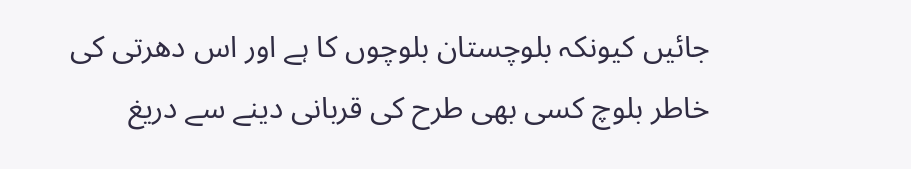جائیں کیونکہ بلوچستان بلوچوں کا ہے اور اس دھرتی کی خاطر بلوچ کسی بھی طرح کی قربانی دینے سے دریغ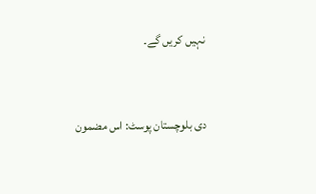نہیں کریں گے۔


دی بلوچستان پوسٹ: اس مضمون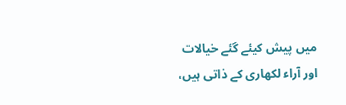میں پیش کیئے گئے خیالات اور آراء لکھاری کے ذاتی ہیں،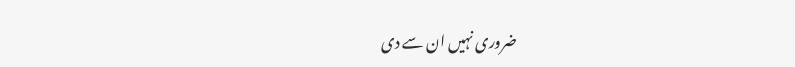ضروری نہیں ان سے دی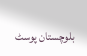بلوچستان پوسٹ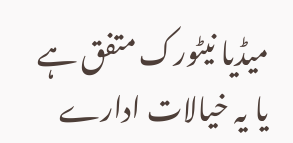میڈیا نیٹورک متفق ہے یا یہ خیالات ادارے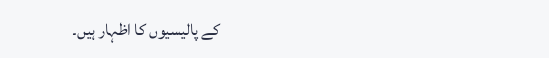کے پالیسیوں کا اظہار ہیں۔